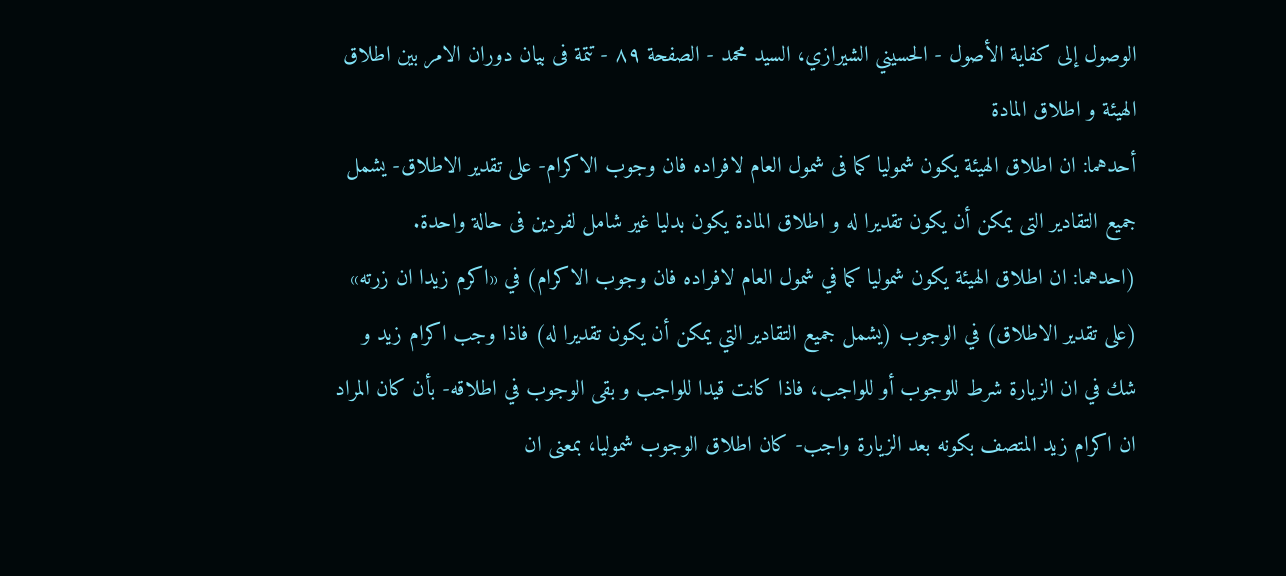الوصول إلى كفاية الأصول - الحسيني الشيرازي، السيد محمد - الصفحة ٨٩ - تتمة فى بيان دوران الامر بين اطلاق الهيئة و اطلاق المادة
أحدهما: ان اطلاق الهيئة يكون شموليا كما فى شمول العام لافراده فان وجوب الاكرام- على تقدير الاطلاق- يشمل جميع التقادير التى يمكن أن يكون تقديرا له و اطلاق المادة يكون بدليا غير شامل لفردين فى حالة واحدة.
(احدهما: ان اطلاق الهيئة يكون شموليا كما في شمول العام لافراده فان وجوب الاكرام) في «اكرم زيدا ان زرته» (على تقدير الاطلاق) في الوجوب (يشمل جميع التقادير التي يمكن أن يكون تقديرا له) فاذا وجب اكرام زيد و شك في ان الزيارة شرط للوجوب أو للواجب، فاذا كانت قيدا للواجب و بقى الوجوب في اطلاقه- بأن كان المراد ان اكرام زيد المتصف بكونه بعد الزيارة واجب- كان اطلاق الوجوب شموليا، بمعنى ان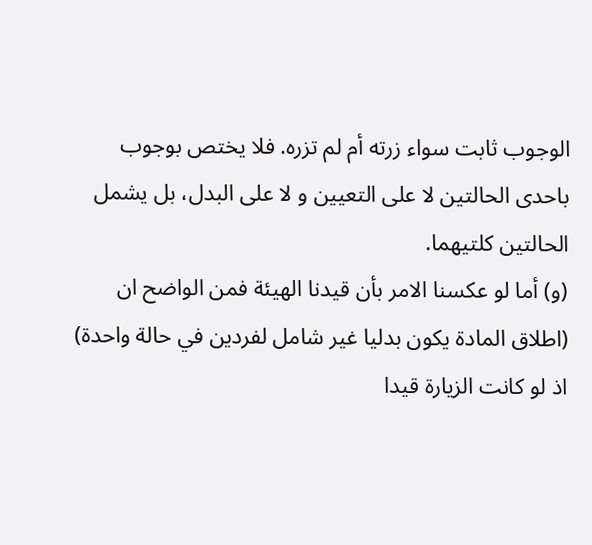الوجوب ثابت سواء زرته أم لم تزره. فلا يختص بوجوب باحدى الحالتين لا على التعيين و لا على البدل، بل يشمل الحالتين كلتيهما.
(و) أما لو عكسنا الامر بأن قيدنا الهيئة فمن الواضح ان (اطلاق المادة يكون بدليا غير شامل لفردين في حالة واحدة) اذ لو كانت الزيارة قيدا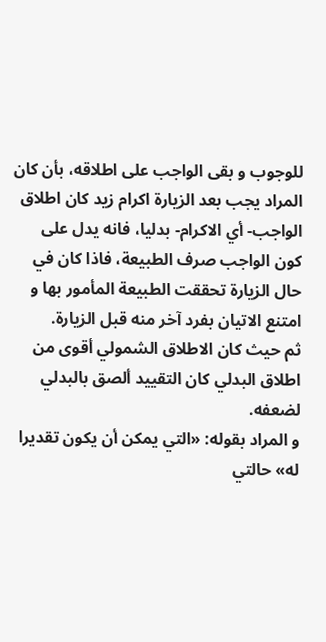للوجوب و بقى الواجب على اطلاقه، بأن كان المراد يجب بعد الزيارة اكرام زيد كان اطلاق الواجب- أي الاكرام- بدليا، فانه يدل على كون الواجب صرف الطبيعة، فاذا كان في حال الزيارة تحققت الطبيعة المأمور بها و امتنع الاتيان بفرد آخر منه قبل الزيارة.
ثم حيث كان الاطلاق الشمولي أقوى من اطلاق البدلي كان التقييد ألصق بالبدلي لضعفه.
و المراد بقوله: «التي يمكن أن يكون تقديرا له» حالتي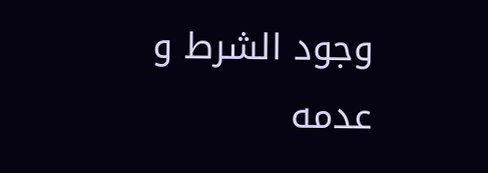وجود الشرط و عدمه